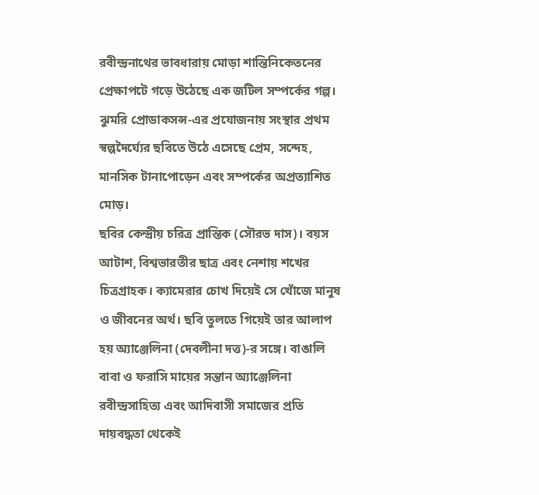রবীন্দ্রনাথের ভাবধারায় মোড়া শান্তিনিকেতনের প্রেক্ষাপটে গড়ে উঠেছে এক জটিল সম্পর্কের গল্প। ঝুমরি প্রোডাকসন্স-এর প্রযোজনায় সংস্থার প্রথম স্বল্পদৈর্ঘ্যের ছবিতে উঠে এসেছে প্রেম, সন্দেহ, মানসিক টানাপোড়েন এবং সম্পর্কের অপ্রত্যাশিত মোড়।
ছবির কেন্দ্রীয় চরিত্র প্রান্তিক (সৌরভ দাস)। বয়স আটাশ, বিশ্বভারতীর ছাত্র এবং নেশায় শখের চিত্রগ্রাহক। ক্যামেরার চোখ দিয়েই সে খোঁজে মানুষ ও জীবনের অর্থ। ছবি তুলতে গিয়েই তার আলাপ হয় অ্যাঞ্জেলিনা (দেবলীনা দত্ত)-র সঙ্গে। বাঙালি বাবা ও ফরাসি মায়ের সন্তান অ্যাঞ্জেলিনা রবীন্দ্রসাহিত্য এবং আদিবাসী সমাজের প্রতি দায়বদ্ধতা থেকেই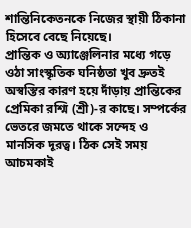শান্তিনিকেতনকে নিজের স্থায়ী ঠিকানা হিসেবে বেছে নিয়েছে।
প্রান্তিক ও অ্যাঞ্জেলিনার মধ্যে গড়ে ওঠা সাংস্কৃতিক ঘনিষ্ঠতা খুব দ্রুতই অস্বস্তির কারণ হয়ে দাঁড়ায় প্রান্তিকের প্রেমিকা রশ্মি (শ্রী)-র কাছে। সম্পর্কের ভেতরে জমতে থাকে সন্দেহ ও মানসিক দূরত্ব। ঠিক সেই সময় আচমকাই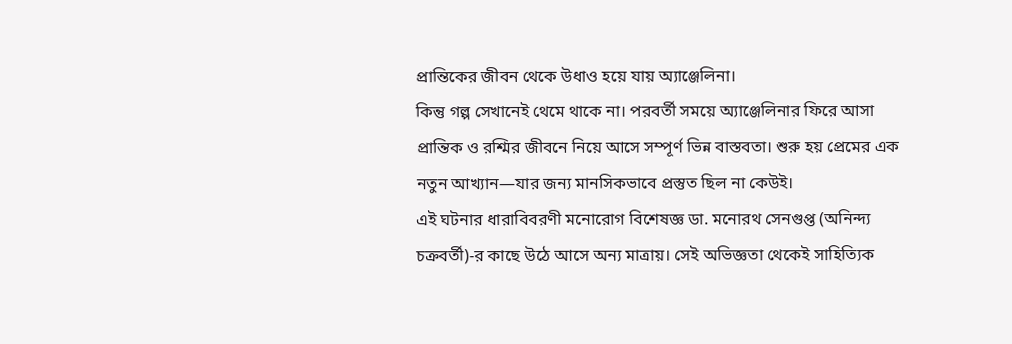প্রান্তিকের জীবন থেকে উধাও হয়ে যায় অ্যাঞ্জেলিনা।
কিন্তু গল্প সেখানেই থেমে থাকে না। পরবর্তী সময়ে অ্যাঞ্জেলিনার ফিরে আসা প্রান্তিক ও রশ্মির জীবনে নিয়ে আসে সম্পূর্ণ ভিন্ন বাস্তবতা। শুরু হয় প্রেমের এক নতুন আখ্যান—যার জন্য মানসিকভাবে প্রস্তুত ছিল না কেউই।
এই ঘটনার ধারাবিবরণী মনোরোগ বিশেষজ্ঞ ডা. মনোরথ সেনগুপ্ত (অনিন্দ্য চক্রবর্তী)-র কাছে উঠে আসে অন্য মাত্রায়। সেই অভিজ্ঞতা থেকেই সাহিত্যিক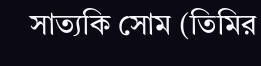সাত্যকি সোম (তিমির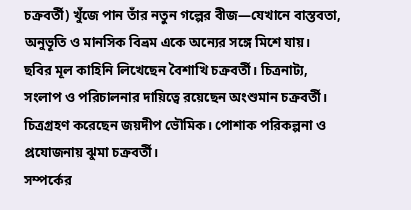চক্রবর্তী) খুঁজে পান তাঁর নতুন গল্পের বীজ—যেখানে বাস্তবতা, অনুভূতি ও মানসিক বিভ্রম একে অন্যের সঙ্গে মিশে যায়।
ছবির মূল কাহিনি লিখেছেন বৈশাখি চক্রবর্তী। চিত্রনাট্য, সংলাপ ও পরিচালনার দায়িত্বে রয়েছেন অংশুমান চক্রবর্তী। চিত্রগ্রহণ করেছেন জয়দীপ ভৌমিক। পোশাক পরিকল্পনা ও প্রযোজনায় ঝুমা চক্রবর্তী।
সম্পর্কের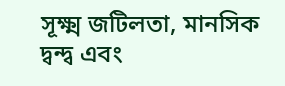সূক্ষ্ম জটিলতা, মানসিক দ্বন্দ্ব এবং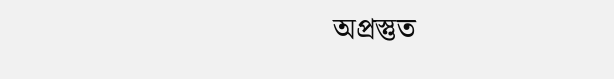অপ্রস্তুত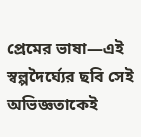প্রেমের ভাষা—এই স্বল্পদৈর্ঘ্যের ছবি সেই অভিজ্ঞতাকেই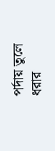পর্দায় তুলে ধরার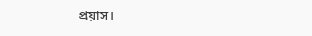প্রয়াস।